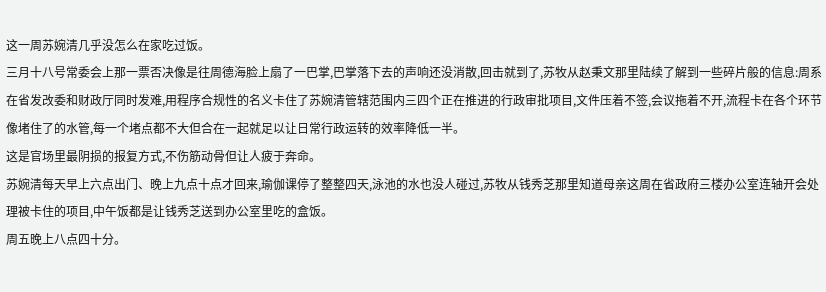这一周苏婉清几乎没怎么在家吃过饭。
三月十八号常委会上那一票否决像是往周德海脸上扇了一巴掌,巴掌落下去的声响还没消散,回击就到了,苏牧从赵秉文那里陆续了解到一些碎片般的信息:周系在省发改委和财政厅同时发难,用程序合规性的名义卡住了苏婉清管辖范围内三四个正在推进的行政审批项目,文件压着不签,会议拖着不开,流程卡在各个环节像堵住了的水管,每一个堵点都不大但合在一起就足以让日常行政运转的效率降低一半。
这是官场里最阴损的报复方式,不伤筋动骨但让人疲于奔命。
苏婉清每天早上六点出门、晚上九点十点才回来,瑜伽课停了整整四天,泳池的水也没人碰过,苏牧从钱秀芝那里知道母亲这周在省政府三楼办公室连轴开会处理被卡住的项目,中午饭都是让钱秀芝送到办公室里吃的盒饭。
周五晚上八点四十分。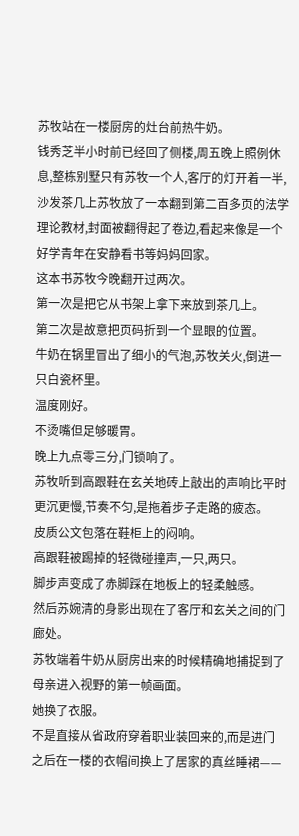苏牧站在一楼厨房的灶台前热牛奶。
钱秀芝半小时前已经回了侧楼,周五晚上照例休息,整栋别墅只有苏牧一个人,客厅的灯开着一半,沙发茶几上苏牧放了一本翻到第二百多页的法学理论教材,封面被翻得起了卷边,看起来像是一个好学青年在安静看书等妈妈回家。
这本书苏牧今晚翻开过两次。
第一次是把它从书架上拿下来放到茶几上。
第二次是故意把页码折到一个显眼的位置。
牛奶在锅里冒出了细小的气泡,苏牧关火,倒进一只白瓷杯里。
温度刚好。
不烫嘴但足够暖胃。
晚上九点零三分,门锁响了。
苏牧听到高跟鞋在玄关地砖上敲出的声响比平时更沉更慢,节奏不匀,是拖着步子走路的疲态。
皮质公文包落在鞋柜上的闷响。
高跟鞋被踢掉的轻微碰撞声,一只,两只。
脚步声变成了赤脚踩在地板上的轻柔触感。
然后苏婉清的身影出现在了客厅和玄关之间的门廊处。
苏牧端着牛奶从厨房出来的时候精确地捕捉到了母亲进入视野的第一帧画面。
她换了衣服。
不是直接从省政府穿着职业装回来的,而是进门之后在一楼的衣帽间换上了居家的真丝睡裙——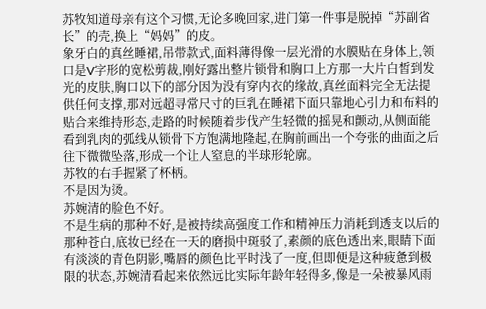苏牧知道母亲有这个习惯,无论多晚回家,进门第一件事是脱掉“苏副省长”的壳,换上“妈妈”的皮。
象牙白的真丝睡裙,吊带款式,面料薄得像一层光滑的水膜贴在身体上,领口是V字形的宽松剪裁,刚好露出整片锁骨和胸口上方那一大片白皙到发光的皮肤,胸口以下的部分因为没有穿内衣的缘故,真丝面料完全无法提供任何支撑,那对远超寻常尺寸的巨乳在睡裙下面只靠地心引力和布料的贴合来维持形态,走路的时候随着步伐产生轻微的摇晃和颤动,从侧面能看到乳肉的弧线从锁骨下方饱满地隆起,在胸前画出一个夸张的曲面之后往下微微坠落,形成一个让人窒息的半球形轮廓。
苏牧的右手握紧了杯柄。
不是因为烫。
苏婉清的脸色不好。
不是生病的那种不好,是被持续高强度工作和精神压力消耗到透支以后的那种苍白,底妆已经在一天的磨损中斑驳了,素颜的底色透出来,眼睛下面有淡淡的青色阴影,嘴唇的颜色比平时浅了一度,但即便是这种疲惫到极限的状态,苏婉清看起来依然远比实际年龄年轻得多,像是一朵被暴风雨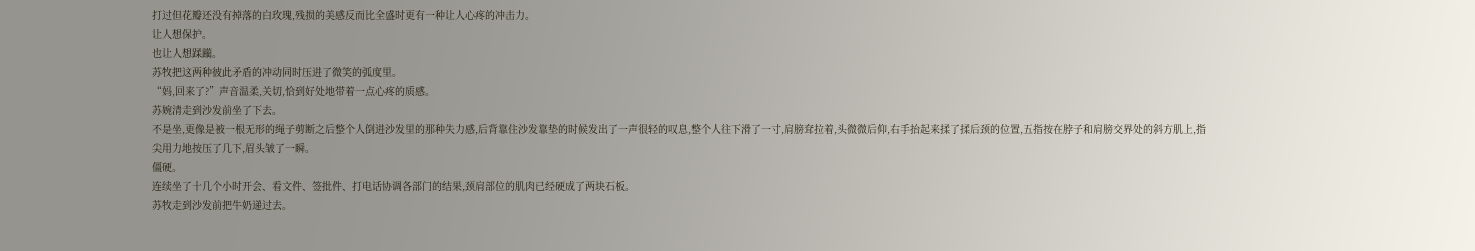打过但花瓣还没有掉落的白玫瑰,残损的美感反而比全盛时更有一种让人心疼的冲击力。
让人想保护。
也让人想蹂躏。
苏牧把这两种彼此矛盾的冲动同时压进了微笑的弧度里。
“妈,回来了?”声音温柔,关切,恰到好处地带着一点心疼的质感。
苏婉清走到沙发前坐了下去。
不是坐,更像是被一根无形的绳子剪断之后整个人倒进沙发里的那种失力感,后背靠住沙发靠垫的时候发出了一声很轻的叹息,整个人往下滑了一寸,肩膀耷拉着,头微微后仰,右手抬起来揉了揉后颈的位置,五指按在脖子和肩膀交界处的斜方肌上,指尖用力地按压了几下,眉头皱了一瞬。
僵硬。
连续坐了十几个小时开会、看文件、签批件、打电话协调各部门的结果,颈肩部位的肌肉已经硬成了两块石板。
苏牧走到沙发前把牛奶递过去。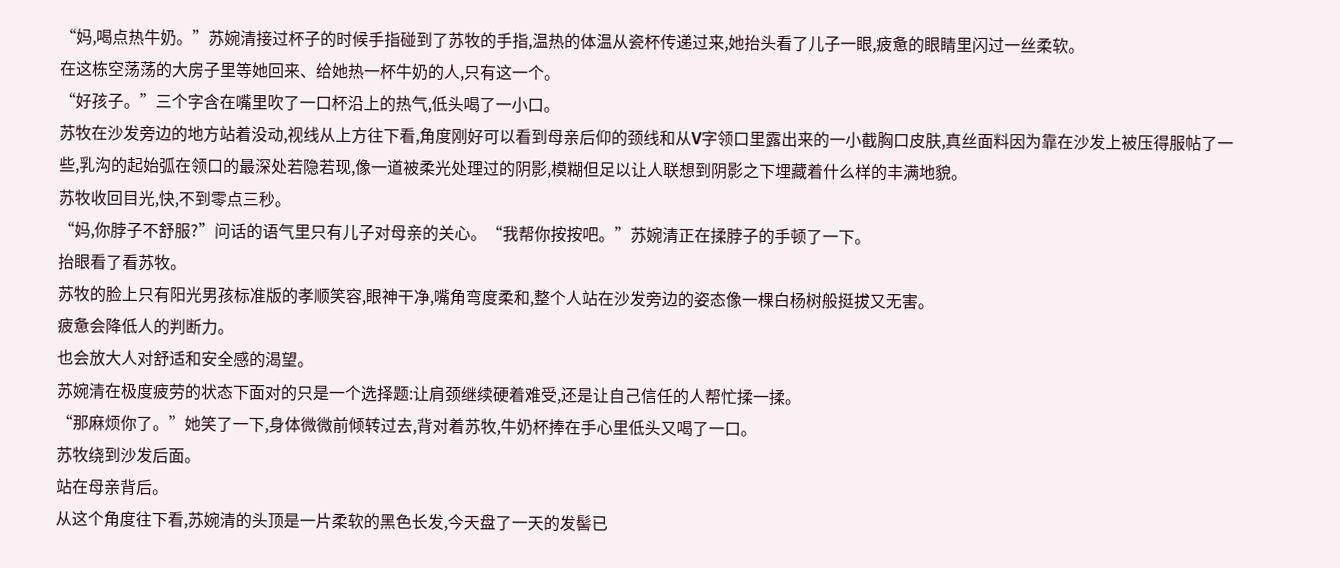“妈,喝点热牛奶。”苏婉清接过杯子的时候手指碰到了苏牧的手指,温热的体温从瓷杯传递过来,她抬头看了儿子一眼,疲惫的眼睛里闪过一丝柔软。
在这栋空荡荡的大房子里等她回来、给她热一杯牛奶的人,只有这一个。
“好孩子。”三个字含在嘴里吹了一口杯沿上的热气,低头喝了一小口。
苏牧在沙发旁边的地方站着没动,视线从上方往下看,角度刚好可以看到母亲后仰的颈线和从V字领口里露出来的一小截胸口皮肤,真丝面料因为靠在沙发上被压得服帖了一些,乳沟的起始弧在领口的最深处若隐若现,像一道被柔光处理过的阴影,模糊但足以让人联想到阴影之下埋藏着什么样的丰满地貌。
苏牧收回目光,快,不到零点三秒。
“妈,你脖子不舒服?”问话的语气里只有儿子对母亲的关心。“我帮你按按吧。”苏婉清正在揉脖子的手顿了一下。
抬眼看了看苏牧。
苏牧的脸上只有阳光男孩标准版的孝顺笑容,眼神干净,嘴角弯度柔和,整个人站在沙发旁边的姿态像一棵白杨树般挺拔又无害。
疲惫会降低人的判断力。
也会放大人对舒适和安全感的渴望。
苏婉清在极度疲劳的状态下面对的只是一个选择题:让肩颈继续硬着难受,还是让自己信任的人帮忙揉一揉。
“那麻烦你了。”她笑了一下,身体微微前倾转过去,背对着苏牧,牛奶杯捧在手心里低头又喝了一口。
苏牧绕到沙发后面。
站在母亲背后。
从这个角度往下看,苏婉清的头顶是一片柔软的黑色长发,今天盘了一天的发髻已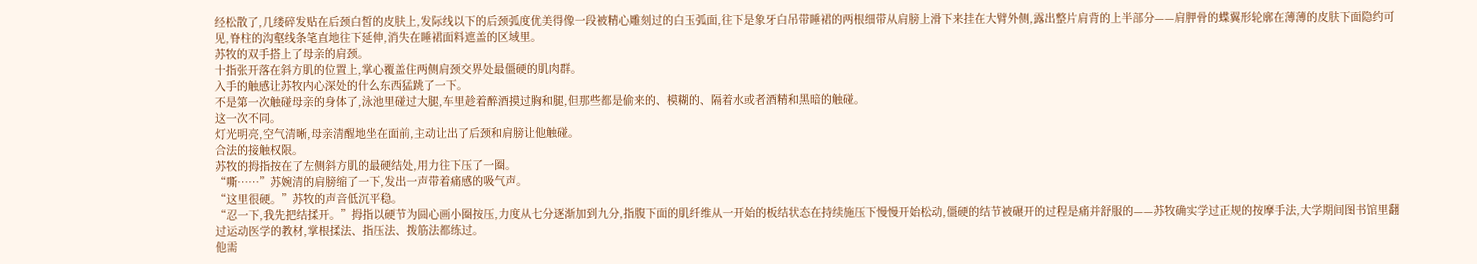经松散了,几缕碎发贴在后颈白皙的皮肤上,发际线以下的后颈弧度优美得像一段被精心雕刻过的白玉弧面,往下是象牙白吊带睡裙的两根细带从肩膀上滑下来挂在大臂外侧,露出整片肩背的上半部分——肩胛骨的蝶翼形轮廓在薄薄的皮肤下面隐约可见,脊柱的沟壑线条笔直地往下延伸,消失在睡裙面料遮盖的区域里。
苏牧的双手搭上了母亲的肩颈。
十指张开落在斜方肌的位置上,掌心覆盖住两侧肩颈交界处最僵硬的肌肉群。
入手的触感让苏牧内心深处的什么东西猛跳了一下。
不是第一次触碰母亲的身体了,泳池里碰过大腿,车里趁着醉酒摸过胸和腿,但那些都是偷来的、模糊的、隔着水或者酒精和黑暗的触碰。
这一次不同。
灯光明亮,空气清晰,母亲清醒地坐在面前,主动让出了后颈和肩膀让他触碰。
合法的接触权限。
苏牧的拇指按在了左侧斜方肌的最硬结处,用力往下压了一圈。
“嘶……”苏婉清的肩膀缩了一下,发出一声带着痛感的吸气声。
“这里很硬。”苏牧的声音低沉平稳。
“忍一下,我先把结揉开。”拇指以硬节为圆心画小圈按压,力度从七分逐渐加到九分,指腹下面的肌纤维从一开始的板结状态在持续施压下慢慢开始松动,僵硬的结节被碾开的过程是痛并舒服的——苏牧确实学过正规的按摩手法,大学期间图书馆里翻过运动医学的教材,掌根揉法、指压法、拨筋法都练过。
他需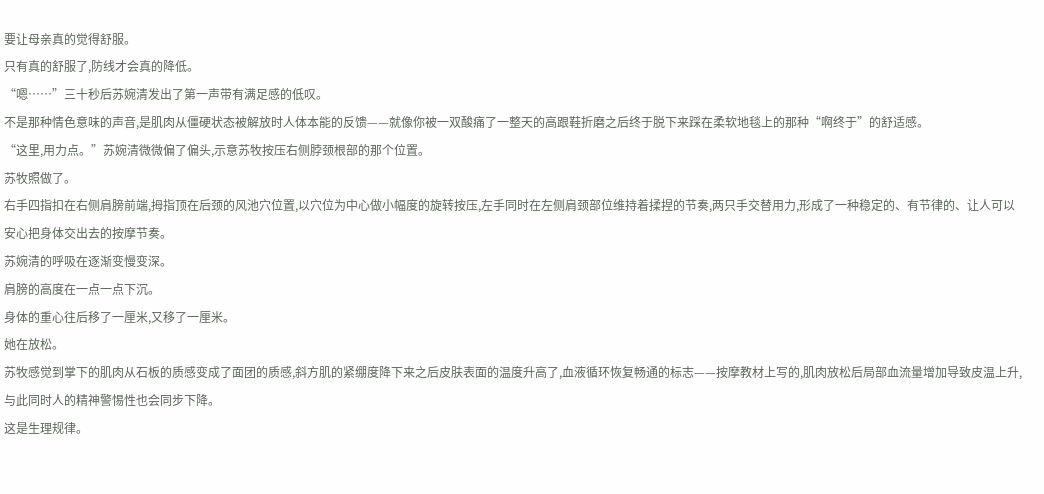要让母亲真的觉得舒服。
只有真的舒服了,防线才会真的降低。
“嗯……”三十秒后苏婉清发出了第一声带有满足感的低叹。
不是那种情色意味的声音,是肌肉从僵硬状态被解放时人体本能的反馈——就像你被一双酸痛了一整天的高跟鞋折磨之后终于脱下来踩在柔软地毯上的那种“啊终于”的舒适感。
“这里,用力点。”苏婉清微微偏了偏头,示意苏牧按压右侧脖颈根部的那个位置。
苏牧照做了。
右手四指扣在右侧肩膀前端,拇指顶在后颈的风池穴位置,以穴位为中心做小幅度的旋转按压,左手同时在左侧肩颈部位维持着揉捏的节奏,两只手交替用力,形成了一种稳定的、有节律的、让人可以安心把身体交出去的按摩节奏。
苏婉清的呼吸在逐渐变慢变深。
肩膀的高度在一点一点下沉。
身体的重心往后移了一厘米,又移了一厘米。
她在放松。
苏牧感觉到掌下的肌肉从石板的质感变成了面团的质感,斜方肌的紧绷度降下来之后皮肤表面的温度升高了,血液循环恢复畅通的标志——按摩教材上写的,肌肉放松后局部血流量增加导致皮温上升,与此同时人的精神警惕性也会同步下降。
这是生理规律。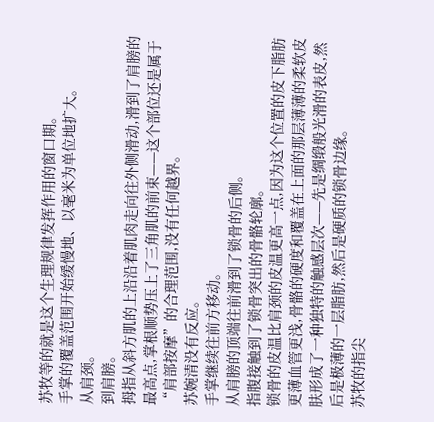苏牧等的就是这个生理规律发挥作用的窗口期。
手掌的覆盖范围开始缓慢地、以毫米为单位地扩大。
从肩颈。
到肩膀。
拇指从斜方肌的上沿沿着肌肉走向往外侧滑动,滑到了肩膀的最高点,掌根顺势压上了三角肌的前束——这个部位还是属于“肩部按摩”的合理范围,没有任何越界。
苏婉清没有反应。
手掌继续往前方移动。
从肩膀的顶端往前滑到了锁骨的后侧。
指腹接触到了锁骨突出的骨骼轮廓。
锁骨的皮温比肩颈的皮温更高一点,因为这个位置的皮下脂肪更薄血管更浅,骨骼的硬度和覆盖在上面的那层薄薄的柔软皮肤形成了一种独特的触感层次——先是绸缎般光滑的表皮,然后是极薄的一层脂肪,然后是硬质的锁骨边缘。
苏牧的指尖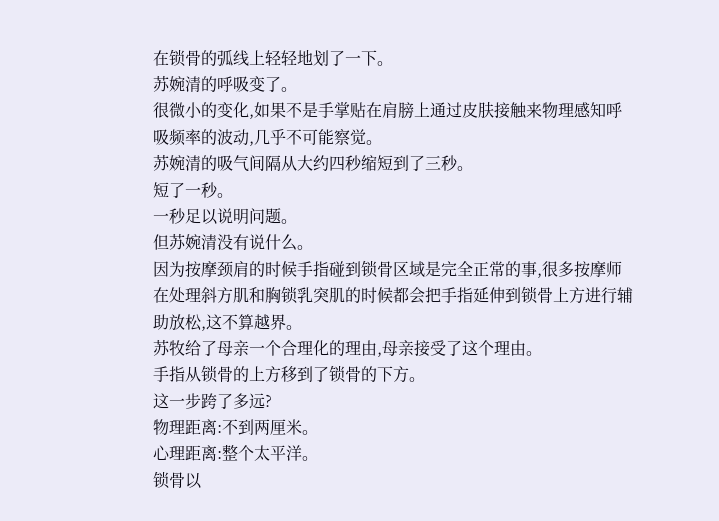在锁骨的弧线上轻轻地划了一下。
苏婉清的呼吸变了。
很微小的变化,如果不是手掌贴在肩膀上通过皮肤接触来物理感知呼吸频率的波动,几乎不可能察觉。
苏婉清的吸气间隔从大约四秒缩短到了三秒。
短了一秒。
一秒足以说明问题。
但苏婉清没有说什么。
因为按摩颈肩的时候手指碰到锁骨区域是完全正常的事,很多按摩师在处理斜方肌和胸锁乳突肌的时候都会把手指延伸到锁骨上方进行辅助放松,这不算越界。
苏牧给了母亲一个合理化的理由,母亲接受了这个理由。
手指从锁骨的上方移到了锁骨的下方。
这一步跨了多远?
物理距离:不到两厘米。
心理距离:整个太平洋。
锁骨以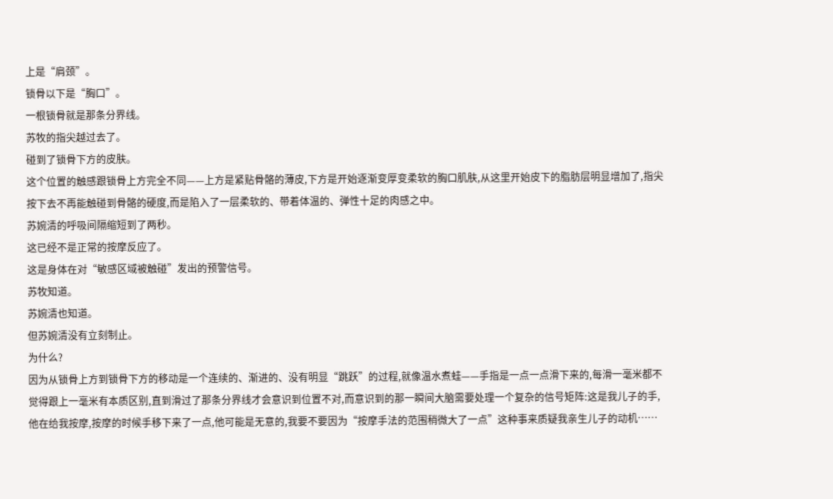上是“肩颈”。
锁骨以下是“胸口”。
一根锁骨就是那条分界线。
苏牧的指尖越过去了。
碰到了锁骨下方的皮肤。
这个位置的触感跟锁骨上方完全不同——上方是紧贴骨骼的薄皮,下方是开始逐渐变厚变柔软的胸口肌肤,从这里开始皮下的脂肪层明显增加了,指尖按下去不再能触碰到骨骼的硬度,而是陷入了一层柔软的、带着体温的、弹性十足的肉感之中。
苏婉清的呼吸间隔缩短到了两秒。
这已经不是正常的按摩反应了。
这是身体在对“敏感区域被触碰”发出的预警信号。
苏牧知道。
苏婉清也知道。
但苏婉清没有立刻制止。
为什么?
因为从锁骨上方到锁骨下方的移动是一个连续的、渐进的、没有明显“跳跃”的过程,就像温水煮蛙——手指是一点一点滑下来的,每滑一毫米都不觉得跟上一毫米有本质区别,直到滑过了那条分界线才会意识到位置不对,而意识到的那一瞬间大脑需要处理一个复杂的信号矩阵:这是我儿子的手,他在给我按摩,按摩的时候手移下来了一点,他可能是无意的,我要不要因为“按摩手法的范围稍微大了一点”这种事来质疑我亲生儿子的动机……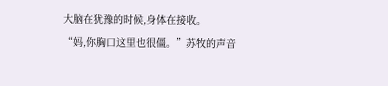大脑在犹豫的时候,身体在接收。
“妈,你胸口这里也很僵。”苏牧的声音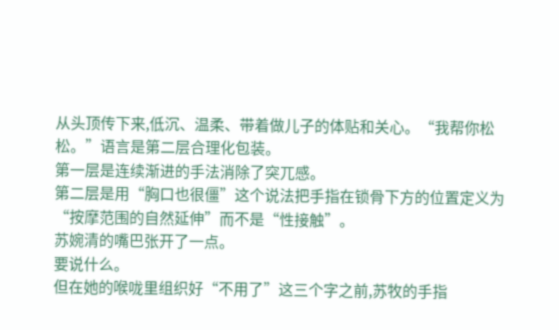从头顶传下来,低沉、温柔、带着做儿子的体贴和关心。“我帮你松松。”语言是第二层合理化包装。
第一层是连续渐进的手法消除了突兀感。
第二层是用“胸口也很僵”这个说法把手指在锁骨下方的位置定义为“按摩范围的自然延伸”而不是“性接触”。
苏婉清的嘴巴张开了一点。
要说什么。
但在她的喉咙里组织好“不用了”这三个字之前,苏牧的手指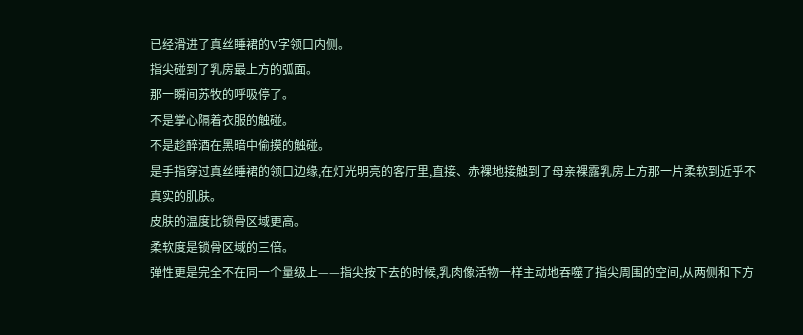已经滑进了真丝睡裙的V字领口内侧。
指尖碰到了乳房最上方的弧面。
那一瞬间苏牧的呼吸停了。
不是掌心隔着衣服的触碰。
不是趁醉酒在黑暗中偷摸的触碰。
是手指穿过真丝睡裙的领口边缘,在灯光明亮的客厅里,直接、赤裸地接触到了母亲裸露乳房上方那一片柔软到近乎不真实的肌肤。
皮肤的温度比锁骨区域更高。
柔软度是锁骨区域的三倍。
弹性更是完全不在同一个量级上——指尖按下去的时候,乳肉像活物一样主动地吞噬了指尖周围的空间,从两侧和下方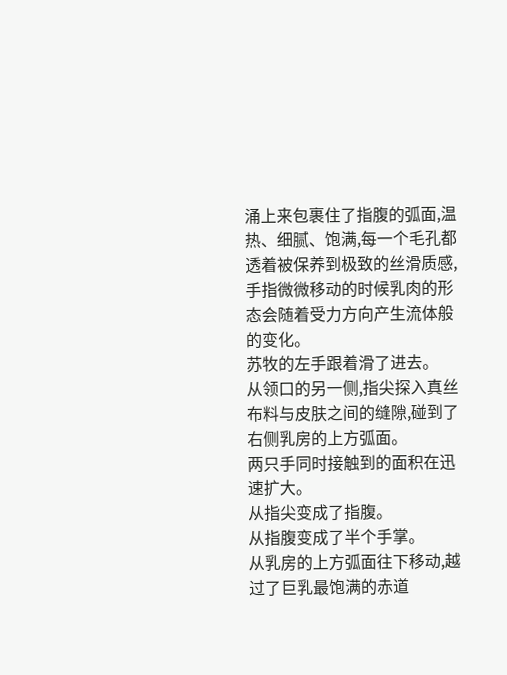涌上来包裹住了指腹的弧面,温热、细腻、饱满,每一个毛孔都透着被保养到极致的丝滑质感,手指微微移动的时候乳肉的形态会随着受力方向产生流体般的变化。
苏牧的左手跟着滑了进去。
从领口的另一侧,指尖探入真丝布料与皮肤之间的缝隙,碰到了右侧乳房的上方弧面。
两只手同时接触到的面积在迅速扩大。
从指尖变成了指腹。
从指腹变成了半个手掌。
从乳房的上方弧面往下移动,越过了巨乳最饱满的赤道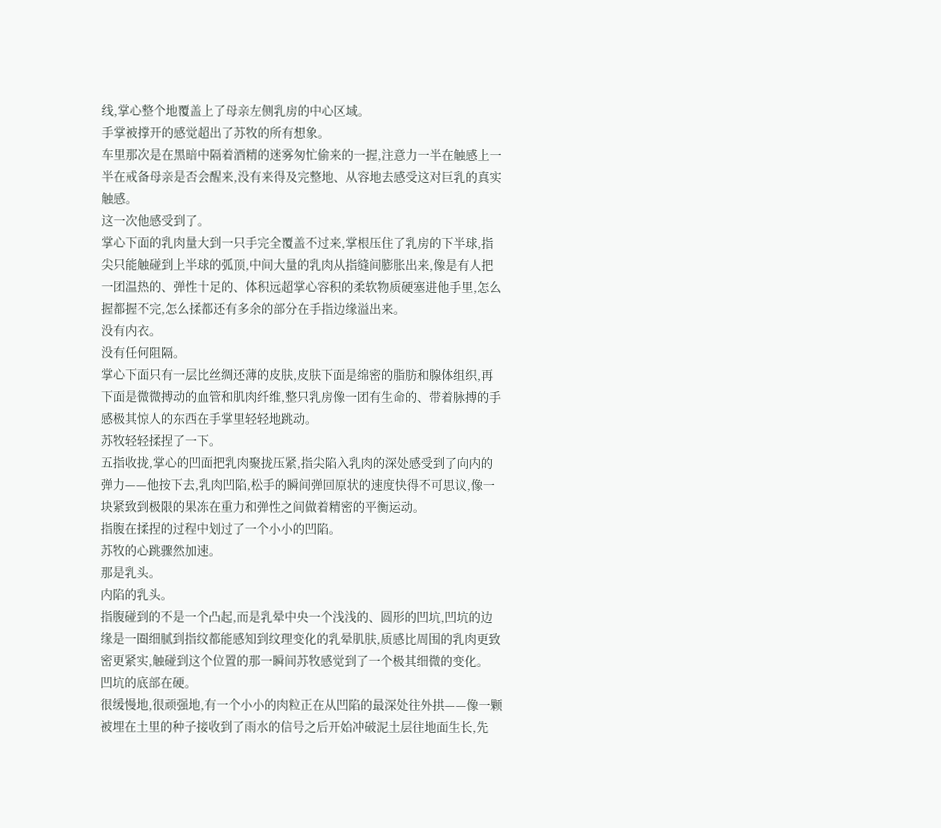线,掌心整个地覆盖上了母亲左侧乳房的中心区域。
手掌被撑开的感觉超出了苏牧的所有想象。
车里那次是在黑暗中隔着酒精的迷雾匆忙偷来的一握,注意力一半在触感上一半在戒备母亲是否会醒来,没有来得及完整地、从容地去感受这对巨乳的真实触感。
这一次他感受到了。
掌心下面的乳肉量大到一只手完全覆盖不过来,掌根压住了乳房的下半球,指尖只能触碰到上半球的弧顶,中间大量的乳肉从指缝间膨胀出来,像是有人把一团温热的、弹性十足的、体积远超掌心容积的柔软物质硬塞进他手里,怎么握都握不完,怎么揉都还有多余的部分在手指边缘溢出来。
没有内衣。
没有任何阻隔。
掌心下面只有一层比丝绸还薄的皮肤,皮肤下面是绵密的脂肪和腺体组织,再下面是微微搏动的血管和肌肉纤维,整只乳房像一团有生命的、带着脉搏的手感极其惊人的东西在手掌里轻轻地跳动。
苏牧轻轻揉捏了一下。
五指收拢,掌心的凹面把乳肉聚拢压紧,指尖陷入乳肉的深处感受到了向内的弹力——他按下去,乳肉凹陷,松手的瞬间弹回原状的速度快得不可思议,像一块紧致到极限的果冻在重力和弹性之间做着精密的平衡运动。
指腹在揉捏的过程中划过了一个小小的凹陷。
苏牧的心跳骤然加速。
那是乳头。
内陷的乳头。
指腹碰到的不是一个凸起,而是乳晕中央一个浅浅的、圆形的凹坑,凹坑的边缘是一圈细腻到指纹都能感知到纹理变化的乳晕肌肤,质感比周围的乳肉更致密更紧实,触碰到这个位置的那一瞬间苏牧感觉到了一个极其细微的变化。
凹坑的底部在硬。
很缓慢地,很顽强地,有一个小小的肉粒正在从凹陷的最深处往外拱——像一颗被埋在土里的种子接收到了雨水的信号之后开始冲破泥土层往地面生长,先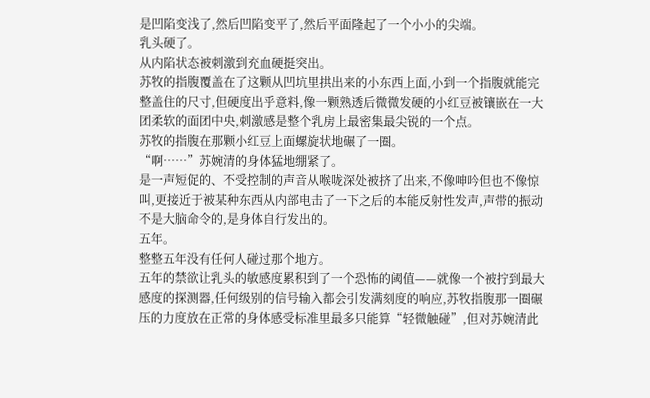是凹陷变浅了,然后凹陷变平了,然后平面隆起了一个小小的尖端。
乳头硬了。
从内陷状态被刺激到充血硬挺突出。
苏牧的指腹覆盖在了这颗从凹坑里拱出来的小东西上面,小到一个指腹就能完整盖住的尺寸,但硬度出乎意料,像一颗熟透后微微发硬的小红豆被镶嵌在一大团柔软的面团中央,刺激感是整个乳房上最密集最尖锐的一个点。
苏牧的指腹在那颗小红豆上面螺旋状地碾了一圈。
“啊……”苏婉清的身体猛地绷紧了。
是一声短促的、不受控制的声音从喉咙深处被挤了出来,不像呻吟但也不像惊叫,更接近于被某种东西从内部电击了一下之后的本能反射性发声,声带的振动不是大脑命令的,是身体自行发出的。
五年。
整整五年没有任何人碰过那个地方。
五年的禁欲让乳头的敏感度累积到了一个恐怖的阈值——就像一个被拧到最大感度的探测器,任何级别的信号输入都会引发满刻度的响应,苏牧指腹那一圈碾压的力度放在正常的身体感受标准里最多只能算“轻微触碰”,但对苏婉清此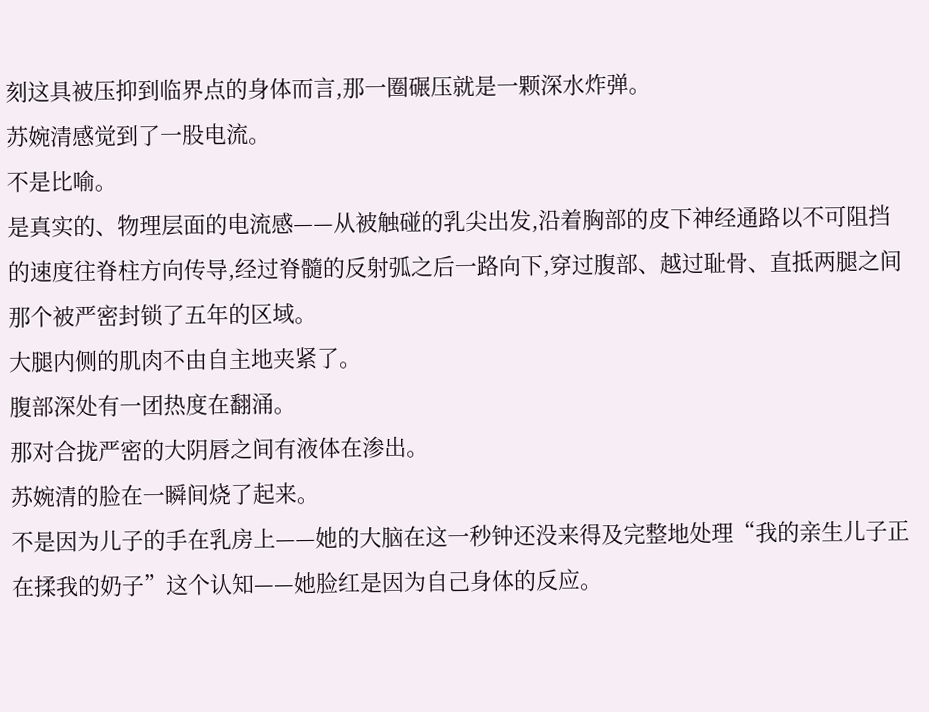刻这具被压抑到临界点的身体而言,那一圈碾压就是一颗深水炸弹。
苏婉清感觉到了一股电流。
不是比喻。
是真实的、物理层面的电流感——从被触碰的乳尖出发,沿着胸部的皮下神经通路以不可阻挡的速度往脊柱方向传导,经过脊髓的反射弧之后一路向下,穿过腹部、越过耻骨、直抵两腿之间那个被严密封锁了五年的区域。
大腿内侧的肌肉不由自主地夹紧了。
腹部深处有一团热度在翻涌。
那对合拢严密的大阴唇之间有液体在渗出。
苏婉清的脸在一瞬间烧了起来。
不是因为儿子的手在乳房上——她的大脑在这一秒钟还没来得及完整地处理“我的亲生儿子正在揉我的奶子”这个认知——她脸红是因为自己身体的反应。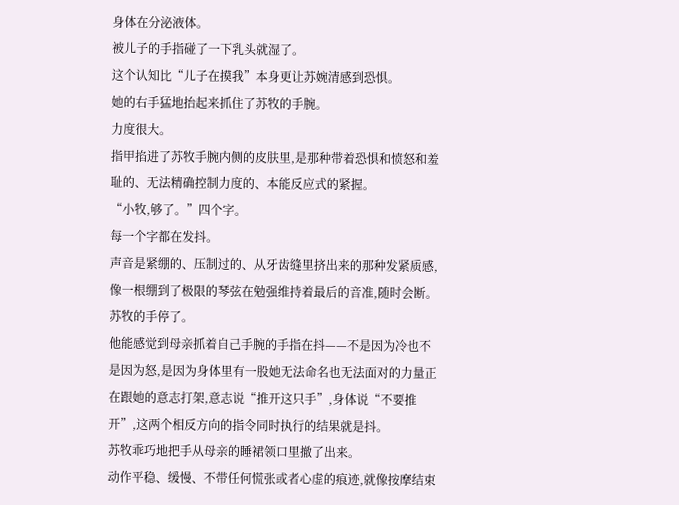身体在分泌液体。
被儿子的手指碰了一下乳头就湿了。
这个认知比“儿子在摸我”本身更让苏婉清感到恐惧。
她的右手猛地抬起来抓住了苏牧的手腕。
力度很大。
指甲掐进了苏牧手腕内侧的皮肤里,是那种带着恐惧和愤怒和羞耻的、无法精确控制力度的、本能反应式的紧握。
“小牧,够了。”四个字。
每一个字都在发抖。
声音是紧绷的、压制过的、从牙齿缝里挤出来的那种发紧质感,像一根绷到了极限的琴弦在勉强维持着最后的音准,随时会断。
苏牧的手停了。
他能感觉到母亲抓着自己手腕的手指在抖——不是因为冷也不是因为怒,是因为身体里有一股她无法命名也无法面对的力量正在跟她的意志打架,意志说“推开这只手”,身体说“不要推开”,这两个相反方向的指令同时执行的结果就是抖。
苏牧乖巧地把手从母亲的睡裙领口里撤了出来。
动作平稳、缓慢、不带任何慌张或者心虚的痕迹,就像按摩结束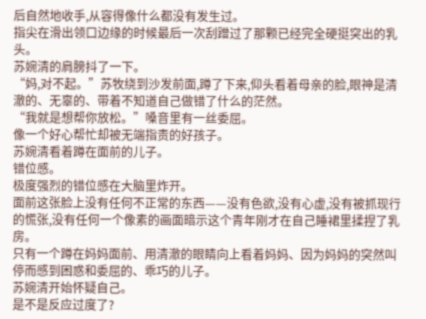后自然地收手,从容得像什么都没有发生过。
指尖在滑出领口边缘的时候最后一次刮蹭过了那颗已经完全硬挺突出的乳头。
苏婉清的肩膀抖了一下。
“妈,对不起。”苏牧绕到沙发前面,蹲了下来,仰头看着母亲的脸,眼神是清澈的、无辜的、带着不知道自己做错了什么的茫然。
“我就是想帮你放松。”嗓音里有一丝委屈。
像一个好心帮忙却被无端指责的好孩子。
苏婉清看着蹲在面前的儿子。
错位感。
极度强烈的错位感在大脑里炸开。
面前这张脸上没有任何不正常的东西——没有色欲,没有心虚,没有被抓现行的慌张,没有任何一个像素的画面暗示这个青年刚才在自己睡裙里揉捏了乳房。
只有一个蹲在妈妈面前、用清澈的眼睛向上看着妈妈、因为妈妈的突然叫停而感到困惑和委屈的、乖巧的儿子。
苏婉清开始怀疑自己。
是不是反应过度了?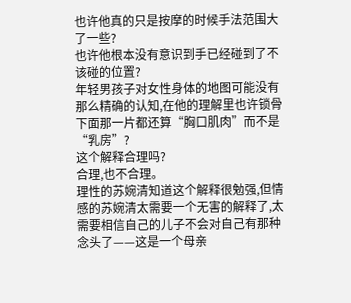也许他真的只是按摩的时候手法范围大了一些?
也许他根本没有意识到手已经碰到了不该碰的位置?
年轻男孩子对女性身体的地图可能没有那么精确的认知,在他的理解里也许锁骨下面那一片都还算“胸口肌肉”而不是“乳房”?
这个解释合理吗?
合理,也不合理。
理性的苏婉清知道这个解释很勉强,但情感的苏婉清太需要一个无害的解释了,太需要相信自己的儿子不会对自己有那种念头了——这是一个母亲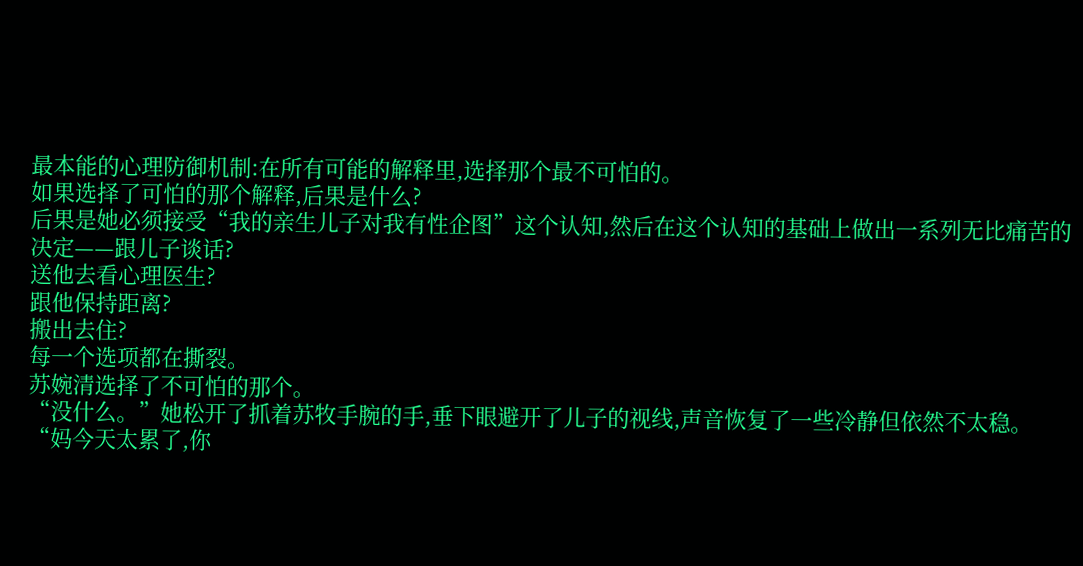最本能的心理防御机制:在所有可能的解释里,选择那个最不可怕的。
如果选择了可怕的那个解释,后果是什么?
后果是她必须接受“我的亲生儿子对我有性企图”这个认知,然后在这个认知的基础上做出一系列无比痛苦的决定——跟儿子谈话?
送他去看心理医生?
跟他保持距离?
搬出去住?
每一个选项都在撕裂。
苏婉清选择了不可怕的那个。
“没什么。”她松开了抓着苏牧手腕的手,垂下眼避开了儿子的视线,声音恢复了一些冷静但依然不太稳。
“妈今天太累了,你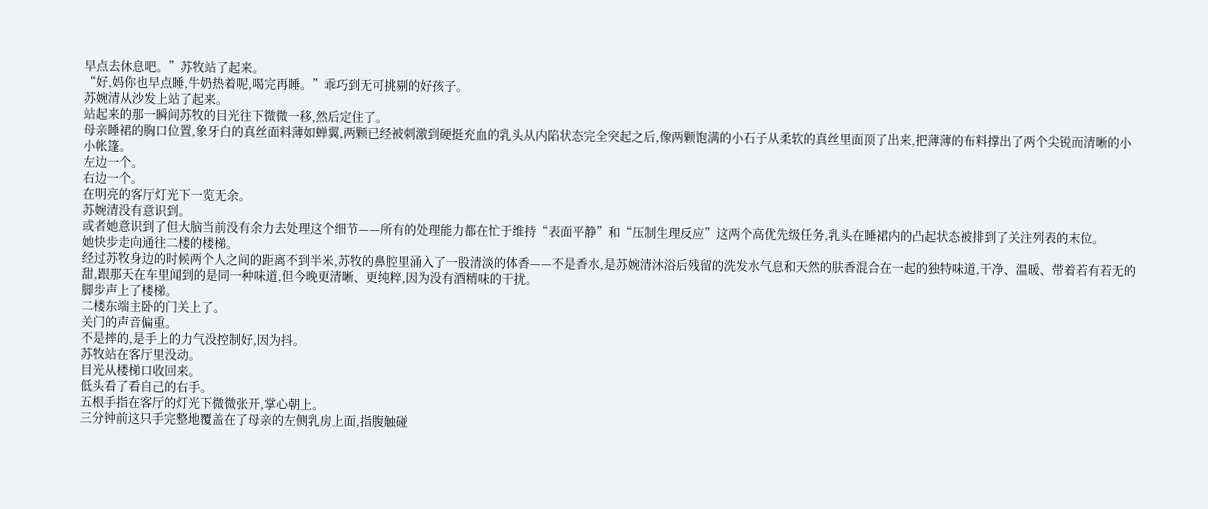早点去休息吧。”苏牧站了起来。
“好,妈你也早点睡,牛奶热着呢,喝完再睡。”乖巧到无可挑剔的好孩子。
苏婉清从沙发上站了起来。
站起来的那一瞬间苏牧的目光往下微微一移,然后定住了。
母亲睡裙的胸口位置,象牙白的真丝面料薄如蝉翼,两颗已经被刺激到硬挺充血的乳头从内陷状态完全突起之后,像两颗饱满的小石子从柔软的真丝里面顶了出来,把薄薄的布料撑出了两个尖锐而清晰的小小帐篷。
左边一个。
右边一个。
在明亮的客厅灯光下一览无余。
苏婉清没有意识到。
或者她意识到了但大脑当前没有余力去处理这个细节——所有的处理能力都在忙于维持“表面平静”和“压制生理反应”这两个高优先级任务,乳头在睡裙内的凸起状态被排到了关注列表的末位。
她快步走向通往二楼的楼梯。
经过苏牧身边的时候两个人之间的距离不到半米,苏牧的鼻腔里涌入了一股清淡的体香——不是香水,是苏婉清沐浴后残留的洗发水气息和天然的肤香混合在一起的独特味道,干净、温暖、带着若有若无的甜,跟那天在车里闻到的是同一种味道,但今晚更清晰、更纯粹,因为没有酒精味的干扰。
脚步声上了楼梯。
二楼东端主卧的门关上了。
关门的声音偏重。
不是摔的,是手上的力气没控制好,因为抖。
苏牧站在客厅里没动。
目光从楼梯口收回来。
低头看了看自己的右手。
五根手指在客厅的灯光下微微张开,掌心朝上。
三分钟前这只手完整地覆盖在了母亲的左侧乳房上面,指腹触碰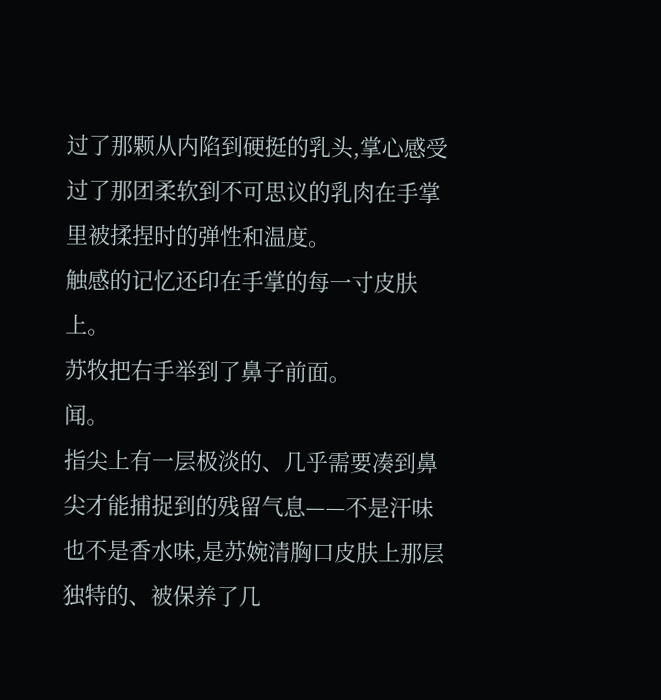过了那颗从内陷到硬挺的乳头,掌心感受过了那团柔软到不可思议的乳肉在手掌里被揉捏时的弹性和温度。
触感的记忆还印在手掌的每一寸皮肤上。
苏牧把右手举到了鼻子前面。
闻。
指尖上有一层极淡的、几乎需要凑到鼻尖才能捕捉到的残留气息——不是汗味也不是香水味,是苏婉清胸口皮肤上那层独特的、被保养了几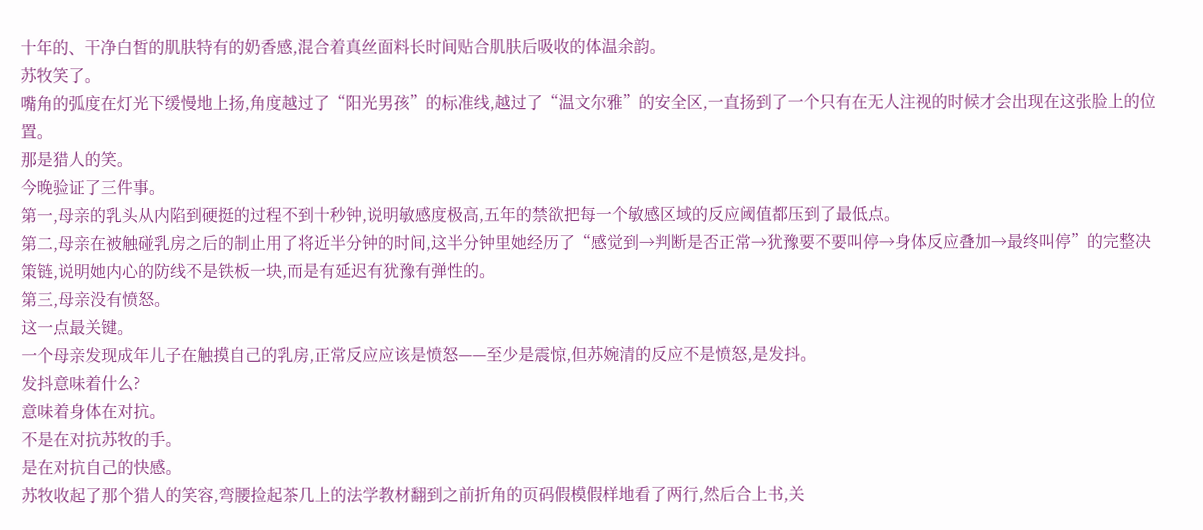十年的、干净白皙的肌肤特有的奶香感,混合着真丝面料长时间贴合肌肤后吸收的体温余韵。
苏牧笑了。
嘴角的弧度在灯光下缓慢地上扬,角度越过了“阳光男孩”的标准线,越过了“温文尔雅”的安全区,一直扬到了一个只有在无人注视的时候才会出现在这张脸上的位置。
那是猎人的笑。
今晚验证了三件事。
第一,母亲的乳头从内陷到硬挺的过程不到十秒钟,说明敏感度极高,五年的禁欲把每一个敏感区域的反应阈值都压到了最低点。
第二,母亲在被触碰乳房之后的制止用了将近半分钟的时间,这半分钟里她经历了“感觉到→判断是否正常→犹豫要不要叫停→身体反应叠加→最终叫停”的完整决策链,说明她内心的防线不是铁板一块,而是有延迟有犹豫有弹性的。
第三,母亲没有愤怒。
这一点最关键。
一个母亲发现成年儿子在触摸自己的乳房,正常反应应该是愤怒——至少是震惊,但苏婉清的反应不是愤怒,是发抖。
发抖意味着什么?
意味着身体在对抗。
不是在对抗苏牧的手。
是在对抗自己的快感。
苏牧收起了那个猎人的笑容,弯腰捡起茶几上的法学教材翻到之前折角的页码假模假样地看了两行,然后合上书,关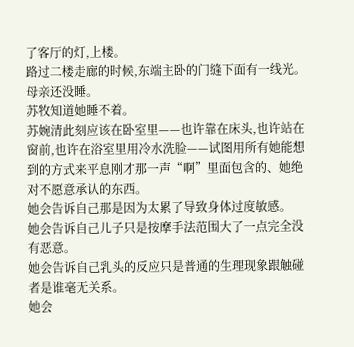了客厅的灯,上楼。
路过二楼走廊的时候,东端主卧的门缝下面有一线光。
母亲还没睡。
苏牧知道她睡不着。
苏婉清此刻应该在卧室里——也许靠在床头,也许站在窗前,也许在浴室里用冷水洗脸——试图用所有她能想到的方式来平息刚才那一声“啊”里面包含的、她绝对不愿意承认的东西。
她会告诉自己那是因为太累了导致身体过度敏感。
她会告诉自己儿子只是按摩手法范围大了一点完全没有恶意。
她会告诉自己乳头的反应只是普通的生理现象跟触碰者是谁毫无关系。
她会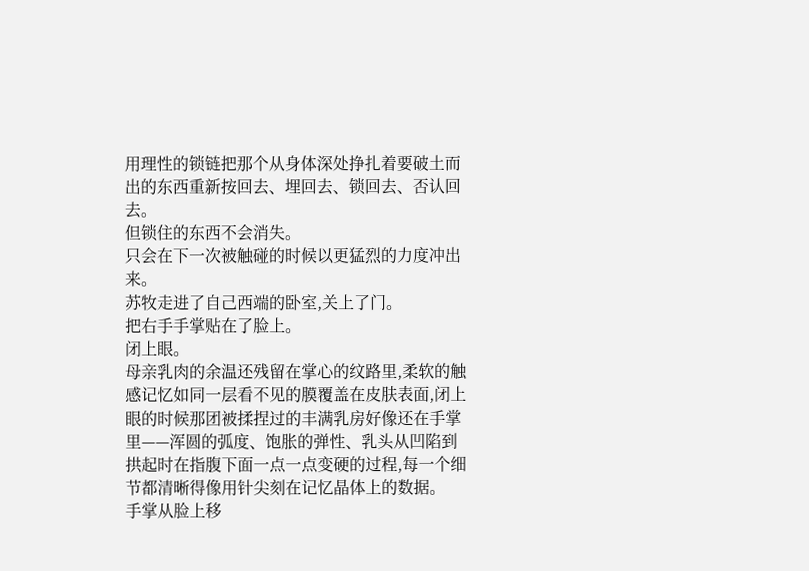用理性的锁链把那个从身体深处挣扎着要破土而出的东西重新按回去、埋回去、锁回去、否认回去。
但锁住的东西不会消失。
只会在下一次被触碰的时候以更猛烈的力度冲出来。
苏牧走进了自己西端的卧室,关上了门。
把右手手掌贴在了脸上。
闭上眼。
母亲乳肉的余温还残留在掌心的纹路里,柔软的触感记忆如同一层看不见的膜覆盖在皮肤表面,闭上眼的时候那团被揉捏过的丰满乳房好像还在手掌里——浑圆的弧度、饱胀的弹性、乳头从凹陷到拱起时在指腹下面一点一点变硬的过程,每一个细节都清晰得像用针尖刻在记忆晶体上的数据。
手掌从脸上移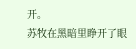开。
苏牧在黑暗里睁开了眼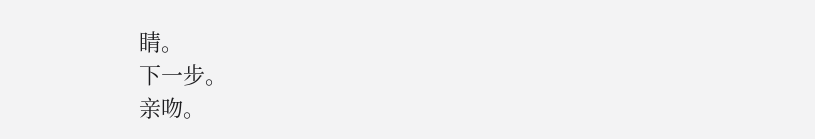睛。
下一步。
亲吻。